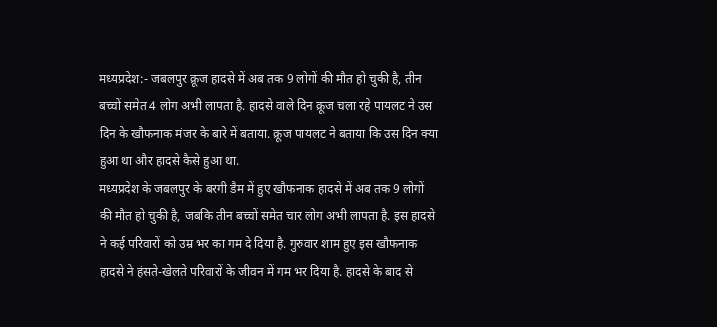मध्यप्रदेश:- जबलपुर क्रूज हादसे में अब तक 9 लोगों की मौत हो चुकी है, तीन बच्चों समेत 4 लोग अभी लापता है. हादसे वाले दिन क्रूज चला रहे पायलट ने उस दिन के खौफनाक मंजर के बारे में बताया. क्रूज पायलट ने बताया कि उस दिन क्या हुआ था और हादसे कैसे हुआ था.
मध्यप्रदेश के जबलपुर के बरगी डैम में हुए खौफनाक हादसे में अब तक 9 लोगों की मौत हो चुकी है, जबकि तीन बच्चों समेत चार लोग अभी लापता है. इस हादसे ने कई परिवारों को उम्र भर का गम दे दिया है. गुरुवार शाम हुए इस खौफनाक हादसे ने हंसते-खेलते परिवारों के जीवन में गम भर दिया है. हादसे के बाद से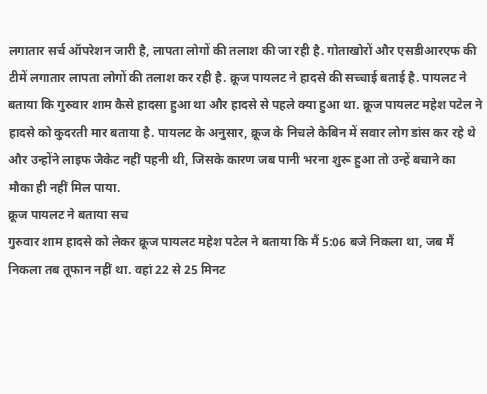लगातार सर्च ऑपरेशन जारी है, लापता लोगों की तलाश की जा रही है. गोताखोरों और एसडीआरएफ की टीमें लगातार लापता लोगों की तलाश कर रही है. क्रूज पायलट ने हादसे की सच्चाई बताई है. पायलट ने बताया कि गुरुवार शाम कैसे हादसा हुआ था और हादसे से पहले क्या हुआ था. क्रूज पायलट महेश पटेल ने हादसे को कुदरती मार बताया है. पायलट के अनुसार, क्रूज के निचले केबिन में सवार लोग डांस कर रहे थे और उन्होंने लाइफ जैकेट नहीं पहनी थी, जिसके कारण जब पानी भरना शुरू हुआ तो उन्हें बचाने का मौका ही नहीं मिल पाया.
क्रूज पायलट ने बताया सच
गुरुवार शाम हादसे को लेकर क्रूज पायलट महेश पटेल ने बताया कि मैं 5:06 बजे निकला था, जब मैं निकला तब तूफान नहीं था. वहां 22 से 25 मिनट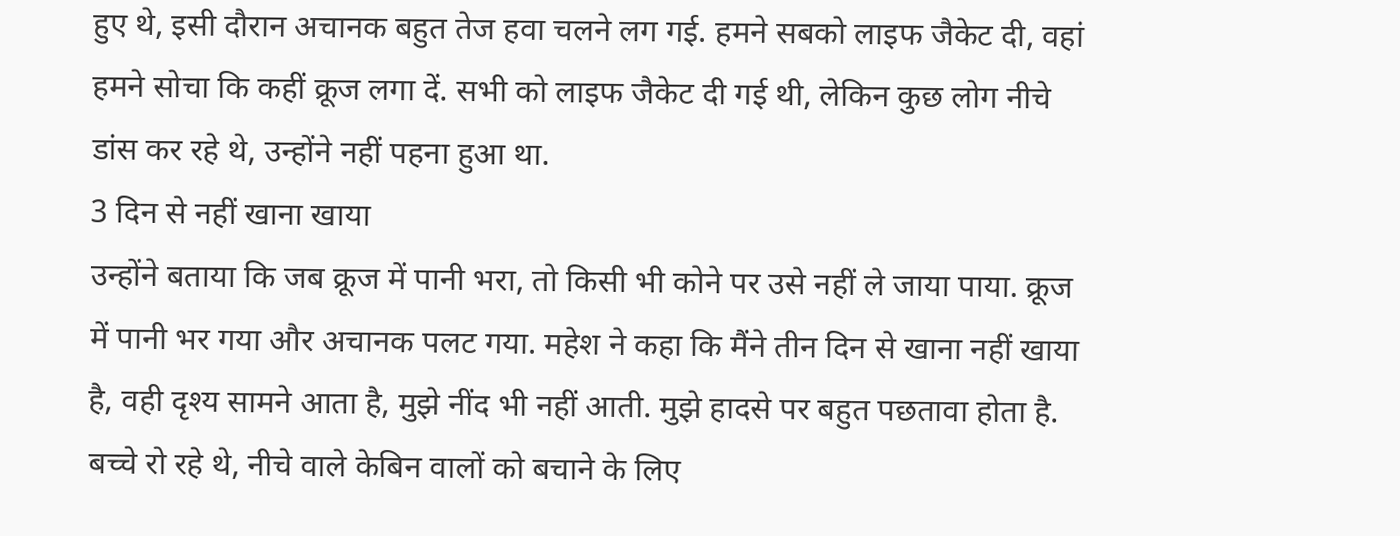हुए थे, इसी दौरान अचानक बहुत तेज हवा चलने लग गई. हमने सबको लाइफ जैकेट दी, वहां हमने सोचा कि कहीं क्रूज लगा दें. सभी को लाइफ जैकेट दी गई थी, लेकिन कुछ लोग नीचे डांस कर रहे थे, उन्होंने नहीं पहना हुआ था.
3 दिन से नहीं खाना खाया
उन्होंने बताया कि जब क्रूज में पानी भरा, तो किसी भी कोने पर उसे नहीं ले जाया पाया. क्रूज में पानी भर गया और अचानक पलट गया. महेश ने कहा कि मैंने तीन दिन से खाना नहीं खाया है, वही दृश्य सामने आता है, मुझे नींद भी नहीं आती. मुझे हादसे पर बहुत पछतावा होता है. बच्चे रो रहे थे, नीचे वाले केबिन वालों को बचाने के लिए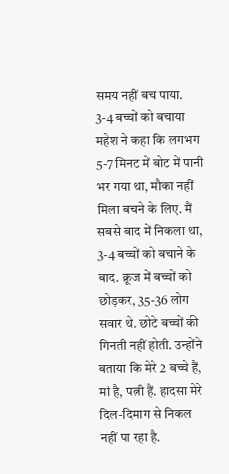समय नहीं बच पाया.
3-4 बच्चों को बचाया
महेश ने कहा कि लगभग 5-7 मिनट में बोट में पानी भर गया था, मौका नहीं मिला बचने के लिए. मैं सबसे बाद में निकला था, 3-4 बच्चों को बचाने के बाद. क्रूज में बच्चों को छोड़कर, 35-36 लोग सवार थे. छोटे बच्चों की गिनती नहीं होती. उन्होंने बताया कि मेरे 2 बच्चे हैं, मां है, पत्नी हैं. हादसा मेरे दिल-दिमाग से निकल नहीं पा रहा है.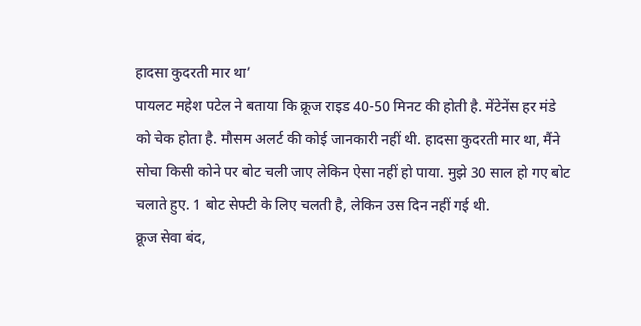हादसा कुदरती मार था’
पायलट महेश पटेल ने बताया कि क्रूज राइड 40-50 मिनट की होती है. मेंटेनेंस हर मंडे को चेक होता है. मौसम अलर्ट की कोई जानकारी नहीं थी. हादसा कुदरती मार था, मैंने सोचा किसी कोने पर बोट चली जाए लेकिन ऐसा नहीं हो पाया. मुझे 30 साल हो गए बोट चलाते हुए. 1 बोट सेफ्टी के लिए चलती है, लेकिन उस दिन नहीं गई थी.
क्रूज सेवा बंद,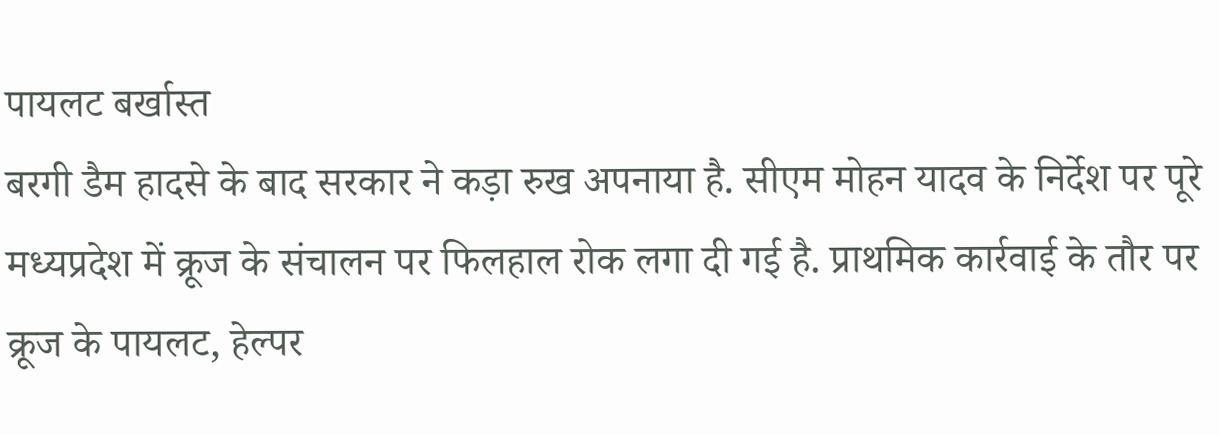पायलट बर्खास्त
बरगी डैम हादसे के बाद सरकार ने कड़ा रुख अपनाया है. सीएम मोहन यादव के निर्देश पर पूरे मध्यप्रदेश में क्रूज के संचालन पर फिलहाल रोक लगा दी गई है. प्राथमिक कार्रवाई के तौर पर क्रूज के पायलट, हेल्पर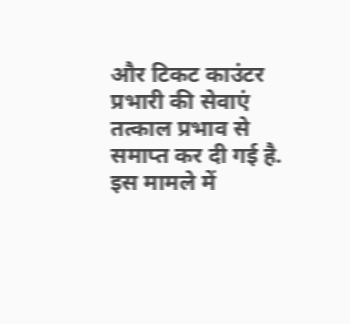और टिकट काउंटर प्रभारी की सेवाएं तत्काल प्रभाव से समाप्त कर दी गई है. इस मामले में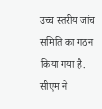उच्च स्तरीय जांच समिति का गठन किया गया है. सीएम ने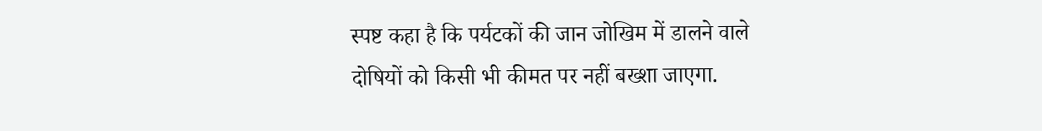स्पष्ट कहा है कि पर्यटकों की जान जोखिम में डालने वाले दोषियों को किसी भी कीमत पर नहीं बख्शा जाएगा.